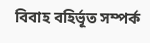বিবাহ বহির্ভূত সম্পর্ক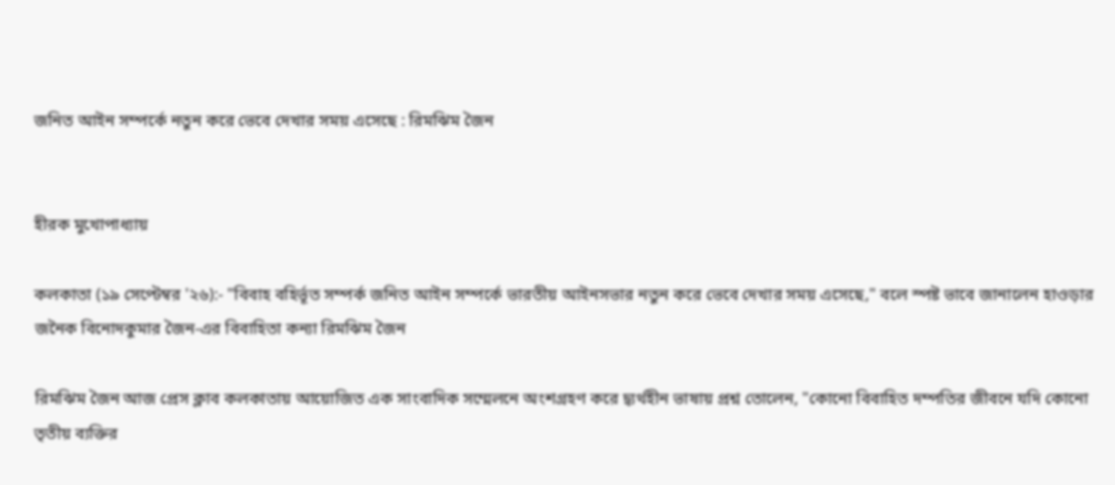জনিত আইন সম্পর্কে নতুন করে ভেবে দেখার সময় এসেছে : রিমঝিম জৈন


হীরক মুখোপাধ্যায়

কলকাতা (১৯ সেপ্টেম্বর '২৬):- "বিবাহ বহির্ভূত সম্পর্ক জনিত আইন সম্পর্কে ভারতীয় আইনসভার নতুন করে ভেবে দেখার সময় এসেছে," বলে স্পষ্ট ভাবে জানালেন হাওড়ার জনৈক বিনোদকুমার জৈন-এর বিবাহিতা কন্যা রিমঝিম জৈন

রিমঝিম জৈন আজ প্রেস ক্লাব কলকাতায় আয়োজিত এক সাংবাদিক সম্মেলনে অংশগ্রহণ করে দ্ব্যর্থহীন ভাষায় প্রশ্ন তোলেন, "কোনো বিবাহিত দম্পতির জীবনে যদি কোনো তৃতীয় ব্যক্তির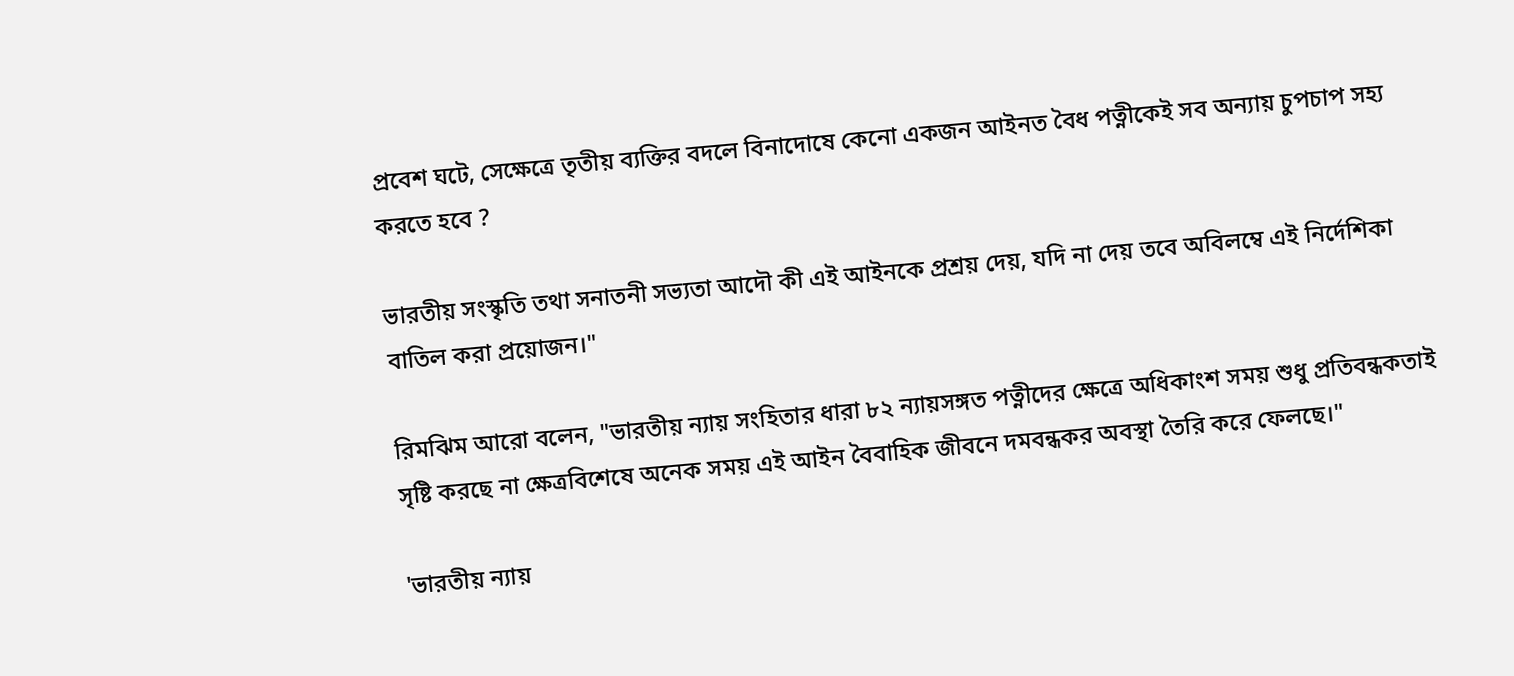প্রবেশ ঘটে, সেক্ষেত্রে তৃতীয় ব্যক্তির বদলে বিনাদোষে কেনো একজন আইনত বৈধ পত্নীকেই সব অন্যায় চুপচাপ সহ্য করতে হবে ?

ভারতীয় সংস্কৃতি তথা সনাতনী সভ্যতা আদৌ কী এই আইনকে প্রশ্রয় দেয়, যদি না দেয় তবে অবিলম্বে এই নির্দেশিকা বাতিল করা প্রয়োজন।"

রিমঝিম আরো বলেন, "ভারতীয় ন্যায় সংহিতার ধারা ৮২ ন্যায়সঙ্গত পত্নীদের ক্ষেত্রে অধিকাংশ সময় শুধু প্রতিবন্ধকতাই সৃষ্টি করছে না ক্ষেত্রবিশেষে অনেক সময় এই আইন বৈবাহিক জীবনে দমবন্ধকর অবস্থা তৈরি করে ফেলছে।"

'ভারতীয় ন্যায়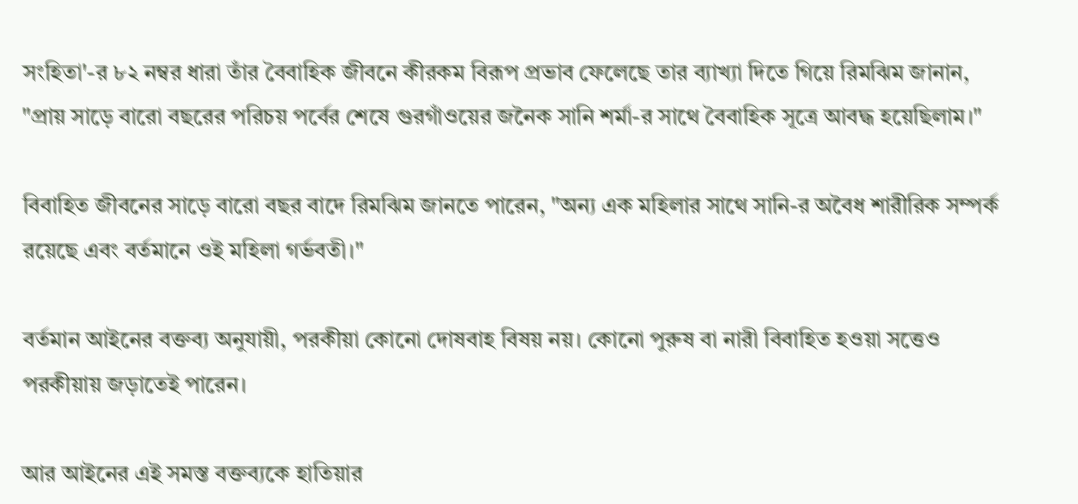সংহিতা'-র ৮২ নম্বর ধারা তাঁর বৈবাহিক জীবনে কীরকম বিরূপ প্রভাব ফেলেছে তার ব্যাখ্যা দিতে গিয়ে রিমঝিম জানান, "প্রায় সাড়ে বারো বছরের পরিচয় পর্বের শেষে গুরগাঁওয়ের জনৈক সানি শর্মা-র সাথে বৈবাহিক সূত্রে আবদ্ধ হয়েছিলাম।"

বিবাহিত জীবনের সাড়ে বারো বছর বাদে রিমঝিম জানতে পারেন, "অন্য এক মহিলার সাথে সানি-র অবৈধ শারীরিক সম্পর্ক রয়েছে এবং বর্তমানে ওই মহিলা গর্ভবতী।"

বর্তমান আইনের বক্তব্য অনুযায়ী, পরকীয়া কোনো দোষবাহ বিষয় নয়। কোনো পুরুষ বা নারী বিবাহিত হওয়া সত্তেও পরকীয়ায় জড়াতেই পারেন।

আর আইনের এই সমস্ত বক্তব্যকে হাতিয়ার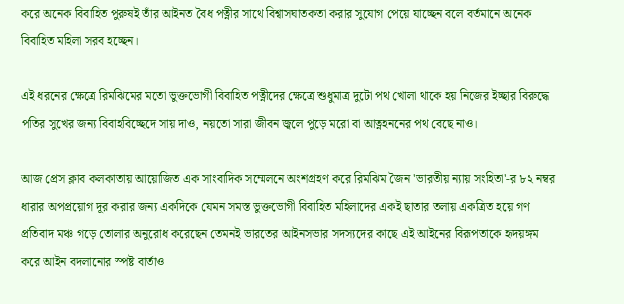করে অনেক বিবাহিত পুরুষই তাঁর আইনত বৈধ পত্নীর সাথে বিশ্বাসঘাতকতা করার সুযোগ পেয়ে যাচ্ছেন বলে বর্তমানে অনেক বিবাহিত মহিলা সরব হচ্ছেন।

এই ধরনের ক্ষেত্রে রিমঝিমের মতো ভুক্তভোগী বিবাহিত পত্নীদের ক্ষেত্রে শুধুমাত্র দুটো পথ খোলা থাকে হয় নিজের ইচ্ছার বিরুদ্ধে পতির সুখের জন্য বিবাহবিচ্ছেদে সায় দাও, নয়তো সারা জীবন জ্বলে পুড়ে মরো বা আত্নহননের পথ বেছে নাও।

আজ প্রেস ক্লাব কলকাতায় আয়োজিত এক সাংবাদিক সম্মেলনে অংশগ্রহণ করে রিমঝিম জৈন 'ভারতীয় ন্যায় সংহিতা'-র ৮২ নম্বর ধারার অপপ্রয়োগ দূর করার জন্য একদিকে যেমন সমস্ত ভুক্তভোগী বিবাহিত মহিলাদের একই ছাতার তলায় একত্রিত হয়ে গণ প্রতিবাদ মঞ্চ গড়ে তোলার অনুরোধ করেছেন তেমনই ভারতের আইনসভার সদস্যদের কাছে এই আইনের বিরূপতাকে হৃদয়ঙ্গম করে আইন বদলানোর স্পষ্ট বার্তাও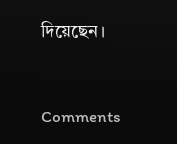দিয়েছেন।


Comments